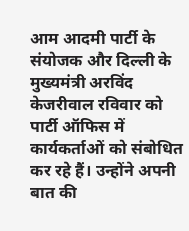आम आदमी पार्टी के संयोजक और दिल्ली के मुख्यमंत्री अरविंद केजरीवाल रविवार को पार्टी ऑफिस में कार्यकर्ताओं को संबोधित कर रहे हैं। उन्होंने अपनी बात की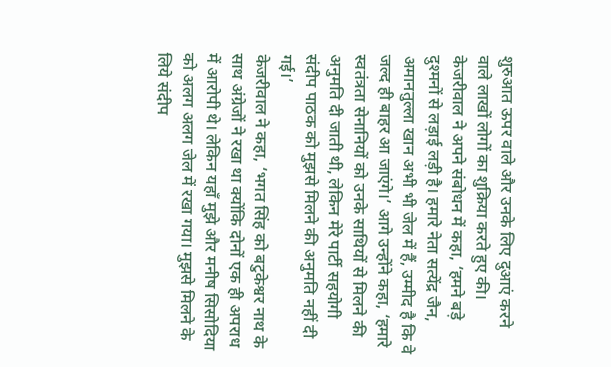शुरुआत ऊपर वाले और उनके लिए दुआएं करने वाले लाखों लोगों का शुक्रिया करते हुए की।
केजरीवाल ने अपने संबोधन में कहा, ‘हमने बड़े दुश्मनों से लड़ाई लड़ी है। हमारे नेता सत्येंद्र जैन, अमानतुल्ला खान अभी भी जेल में हैं, उम्मीद है कि वे जल्द ही बाहर आ जाएंगे।’ आगे उन्होंने कहा, ‘हमारे स्वतंत्रता सेनानियों को उनके साथियों से मिलने की अनुमति दी जाती थी, लेकिन मेरे पार्टी सहयोगी संदीप पाठक को मुझसे मिलने की अनुमति नहीं दी गई।’
केजरीवाल ने कहा, ‘भगत सिंह को बटुकेश्वर नाथ के साथ अंग्रेजों ने रखा था क्योंकि दोनों एक ही अपराध में आरोपी थे। लेकिन यहाँ मुझे और मनीष सिसोदिया को अलग अलग जेल में रखा गया। मुझसे मिलने के लिये संदीप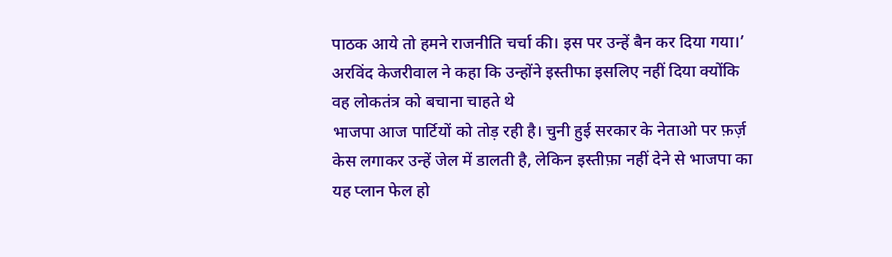पाठक आये तो हमने राजनीति चर्चा की। इस पर उन्हें बैन कर दिया गया।’
अरविंद केजरीवाल ने कहा कि उन्होंने इस्तीफा इसलिए नहीं दिया क्योंकि वह लोकतंत्र को बचाना चाहते थे
भाजपा आज पार्टियों को तोड़ रही है। चुनी हुई सरकार के नेताओ पर फ़र्ज़ केस लगाकर उन्हें जेल में डालती है, लेकिन इस्तीफ़ा नहीं देने से भाजपा का यह प्लान फेल हो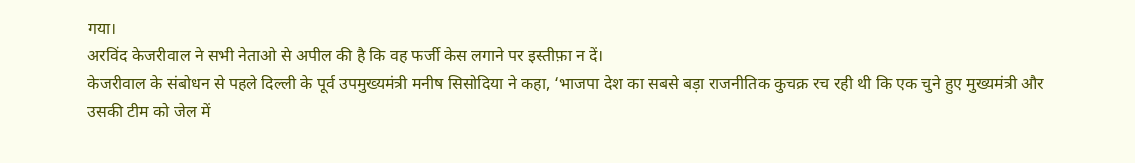गया।
अरविंद केजरीवाल ने सभी नेताओ से अपील की है कि वह फर्जी केस लगाने पर इस्तीफ़ा न दें।
केजरीवाल के संबोधन से पहले दिल्ली के पूर्व उपमुख्यमंत्री मनीष सिसोदिया ने कहा, ‘भाजपा देश का सबसे बड़ा राजनीतिक कुचक्र रच रही थी कि एक चुने हुए मुख्यमंत्री और उसकी टीम को जेल में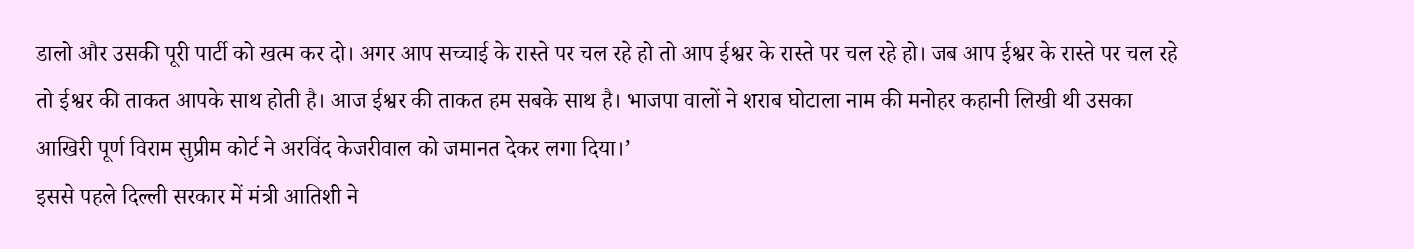डालो और उसकी पूरी पार्टी को खत्म कर दो। अगर आप सच्चाई के रास्ते पर चल रहे हो तो आप ईश्वर के रास्ते पर चल रहे हो। जब आप ईश्वर के रास्ते पर चल रहे तो ईश्वर की ताकत आपके साथ होती है। आज ईश्वर की ताकत हम सबके साथ है। भाजपा वालों ने शराब घोटाला नाम की मनोहर कहानी लिखी थी उसका आखिरी पूर्ण विराम सुप्रीम कोर्ट ने अरविंद केजरीवाल को जमानत देकर लगा दिया।’
इससे पहले दिल्ली सरकार में मंत्री आतिशी ने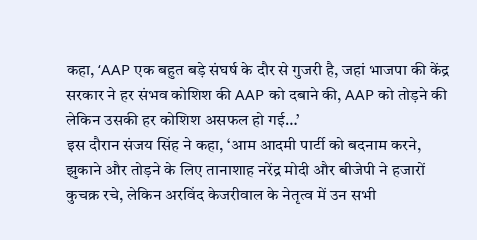कहा, ‘AAP एक बहुत बड़े संघर्ष के दौर से गुजरी है, जहां भाजपा की केंद्र सरकार ने हर संभव कोशिश की AAP को दबाने की, AAP को तोड़ने की लेकिन उसकी हर कोशिश असफल हो गई…’
इस दौरान संजय सिंह ने कहा, ‘आम आदमी पार्टी को बदनाम करने, झुकाने और तोड़ने के लिए तानाशाह नरेंद्र मोदी और बीजेपी ने हजारों कुचक्र रचे, लेकिन अरविंद केजरीवाल के नेतृत्व में उन सभी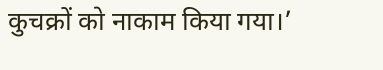कुचक्रों को नाकाम किया गया।’